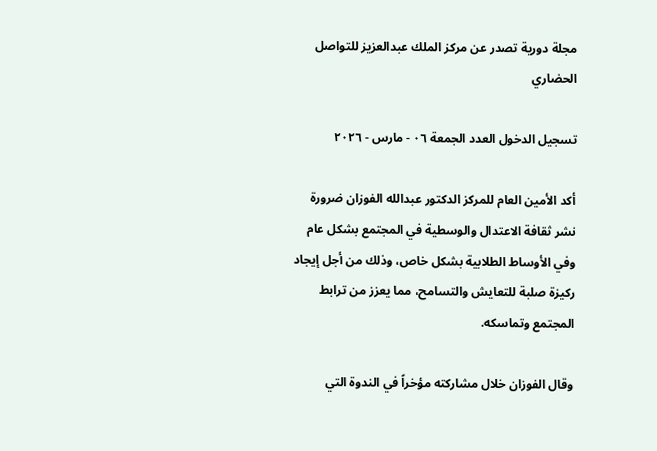مجلة دورية تصدر عن مركز الملك عبدالعزيز للتواصل الحضاري

تسجيل الدخول العدد الجمعة ٠٦ - مارس - ٢٠٢٦

أكد الأمين العام للمركز الدكتور عبدالله الفوزان ضرورة نشر ثقافة الاعتدال والوسطية في المجتمع بشكل عام وفي الأوساط الطلابية بشكل خاص، وذلك من أجل إيجاد ركيزة صلبة للتعايش والتسامح، مما يعزز من ترابط المجتمع وتماسكه.

وقال الفوزان خلال مشاركته مؤخراً في الندوة التي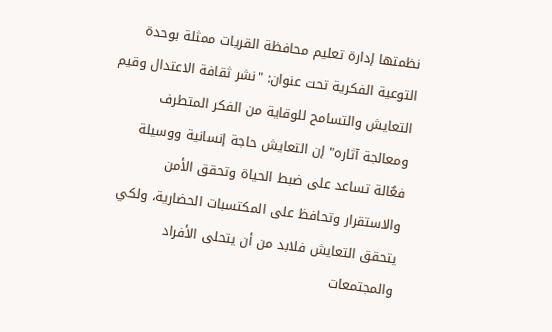نظمتها إدارة تعليم محافظة القريات ممثلة بوحدة التوعية الفكرية تحت عنوان: "نشر ثقافة الاعتدال وقيم التعايش والتسامح للوقاية من الفكر المتطرف ومعالجة آثاره" إن التعايش حاجة إنسانية ووسيلة فعٌالة تساعد على ضبط الحياة وتحقق الأمن والاستقرار وتحافظ على المكتسبات الحضارية، ولكي يتحقق التعايش فلابد من أن يتحلى الأفراد والمجتمعات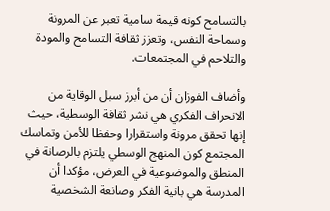بالتسامح كونه قيمة سامية تعبر عن المرونة وسماحة النفس، وتعزز ثقافة التسامح والمودة والتلاحم في المجتمعات.

وأضاف الفوزان أن من أبرز سبل الوقاية من الانحراف الفكري هي نشر ثقافة الوسطية، حيث إنها تحقق مرونة واستقرارا وحفظا للأمن وتماسك المجتمع كون المنهج الوسطي يلتزم بالرصانة في المنطق والموضوعية في العرض، مؤكدا أن المدرسة هي بانية الفكر وصانعة الشخصية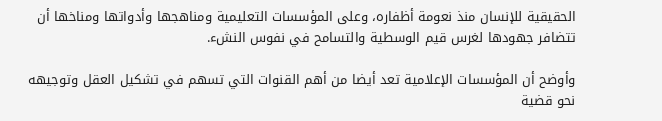الحقيقية للإنسان منذ نعومة أظفاره، وعلى المؤسسات التعليمية ومناهجها وأدواتها ومناخها أن تتضافر جهودها لغرس قيم الوسطية والتسامح في نفوس النشء.

وأوضح أن المؤسسات الإعلامية تعد أيضا من أهم القنوات التي تسهم في تشكيل العقل وتوجيهه نحو قضية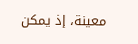معينة، إذ يمكن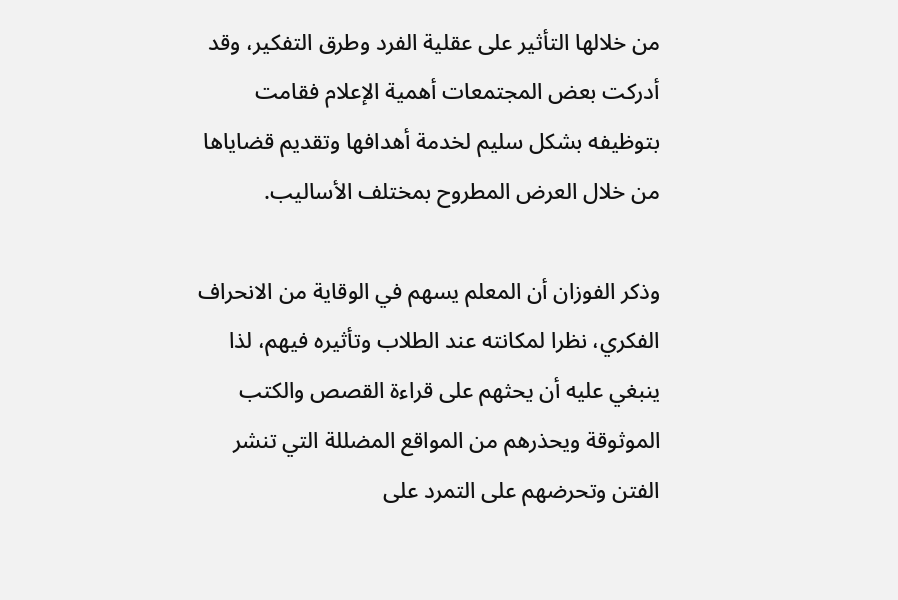من خلالها التأثير على عقلية الفرد وطرق التفكير، وقد أدركت بعض المجتمعات أهمية الإعلام فقامت بتوظيفه بشكل سليم لخدمة أهدافها وتقديم قضاياها من خلال العرض المطروح بمختلف الأساليب.

وذكر الفوزان أن المعلم يسهم في الوقاية من الانحراف الفكري، نظرا لمكانته عند الطلاب وتأثيره فيهم، لذا ينبغي عليه أن يحثهم على قراءة القصص والكتب الموثوقة ويحذرهم من المواقع المضللة التي تنشر الفتن وتحرضهم على التمرد على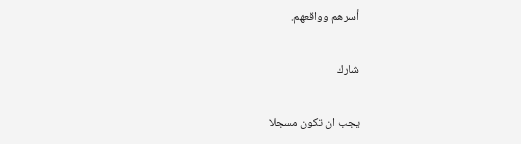أسرهم وواقعهم.

شارك

يجب ان تكون مسجلا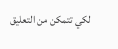لكي تتمكن من التعليق